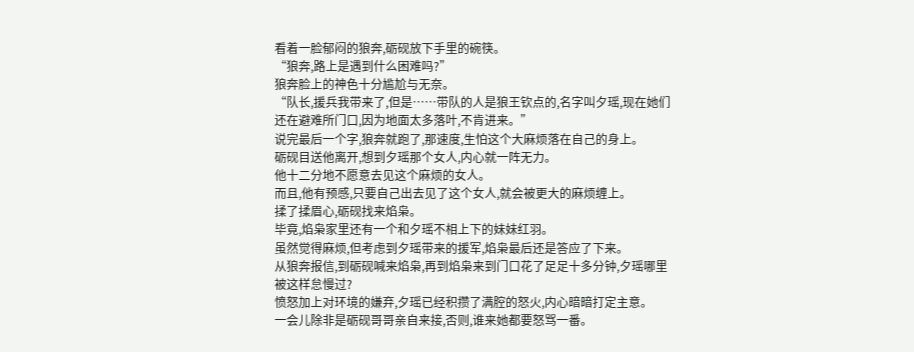看着一脸郁闷的狼奔,砺砚放下手里的碗筷。
“狼奔,路上是遇到什么困难吗?”
狼奔脸上的神色十分尴尬与无奈。
“队长,援兵我带来了,但是……带队的人是狼王钦点的,名字叫夕瑶,现在她们还在避难所门口,因为地面太多落叶,不肯进来。”
说完最后一个字,狼奔就跑了,那速度,生怕这个大麻烦落在自己的身上。
砺砚目送他离开,想到夕瑶那个女人,内心就一阵无力。
他十二分地不愿意去见这个麻烦的女人。
而且,他有预感,只要自己出去见了这个女人,就会被更大的麻烦缠上。
揉了揉眉心,砺砚找来焰枭。
毕竟,焰枭家里还有一个和夕瑶不相上下的妹妹红羽。
虽然觉得麻烦,但考虑到夕瑶带来的援军,焰枭最后还是答应了下来。
从狼奔报信,到砺砚喊来焰枭,再到焰枭来到门口花了足足十多分钟,夕瑶哪里被这样怠慢过?
愤怒加上对环境的嫌弃,夕瑶已经积攒了满腔的怒火,内心暗暗打定主意。
一会儿除非是砺砚哥哥亲自来接,否则,谁来她都要怒骂一番。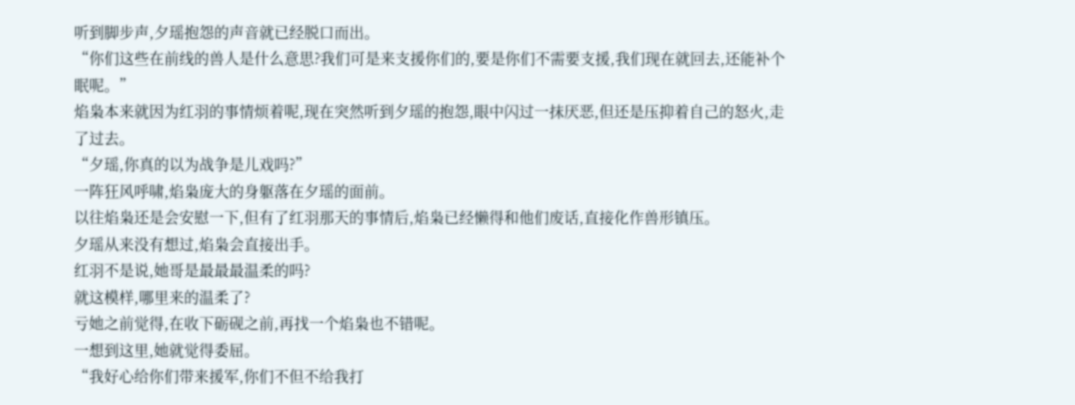听到脚步声,夕瑶抱怨的声音就已经脱口而出。
“你们这些在前线的兽人是什么意思?我们可是来支援你们的,要是你们不需要支援,我们现在就回去,还能补个眠呢。”
焰枭本来就因为红羽的事情烦着呢,现在突然听到夕瑶的抱怨,眼中闪过一抹厌恶,但还是压抑着自己的怒火,走了过去。
“夕瑶,你真的以为战争是儿戏吗?”
一阵狂风呼啸,焰枭庞大的身躯落在夕瑶的面前。
以往焰枭还是会安慰一下,但有了红羽那天的事情后,焰枭已经懒得和他们废话,直接化作兽形镇压。
夕瑶从来没有想过,焰枭会直接出手。
红羽不是说,她哥是最最最温柔的吗?
就这模样,哪里来的温柔了?
亏她之前觉得,在收下砺砚之前,再找一个焰枭也不错呢。
一想到这里,她就觉得委屈。
“我好心给你们带来援军,你们不但不给我打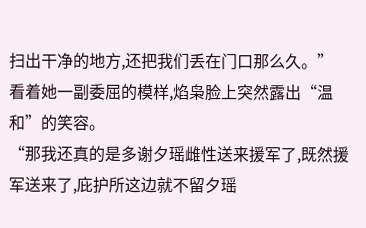扫出干净的地方,还把我们丢在门口那么久。”
看着她一副委屈的模样,焰枭脸上突然露出“温和”的笑容。
“那我还真的是多谢夕瑶雌性送来援军了,既然援军送来了,庇护所这边就不留夕瑶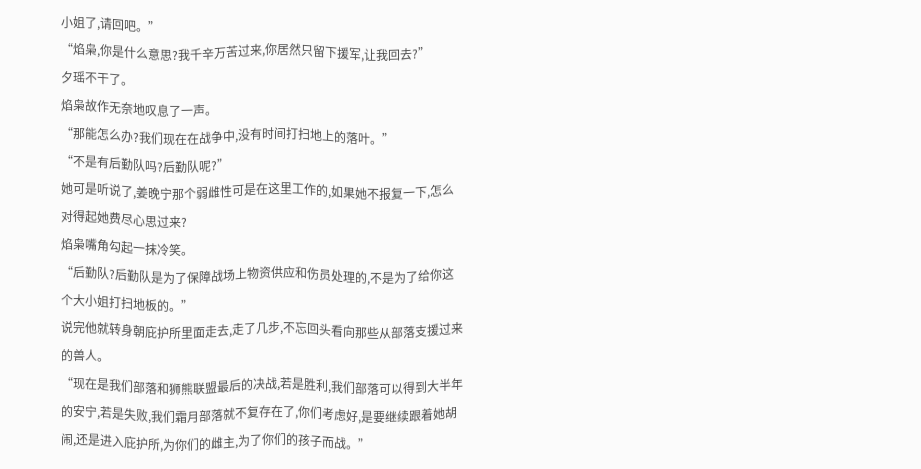小姐了,请回吧。”
“焰枭,你是什么意思?我千辛万苦过来,你居然只留下援军,让我回去?”
夕瑶不干了。
焰枭故作无奈地叹息了一声。
“那能怎么办?我们现在在战争中,没有时间打扫地上的落叶。”
“不是有后勤队吗?后勤队呢?”
她可是听说了,姜晚宁那个弱雌性可是在这里工作的,如果她不报复一下,怎么对得起她费尽心思过来?
焰枭嘴角勾起一抹冷笑。
“后勤队?后勤队是为了保障战场上物资供应和伤员处理的,不是为了给你这个大小姐打扫地板的。”
说完他就转身朝庇护所里面走去,走了几步,不忘回头看向那些从部落支援过来的兽人。
“现在是我们部落和狮熊联盟最后的决战,若是胜利,我们部落可以得到大半年的安宁,若是失败,我们霜月部落就不复存在了,你们考虑好,是要继续跟着她胡闹,还是进入庇护所,为你们的雌主,为了你们的孩子而战。”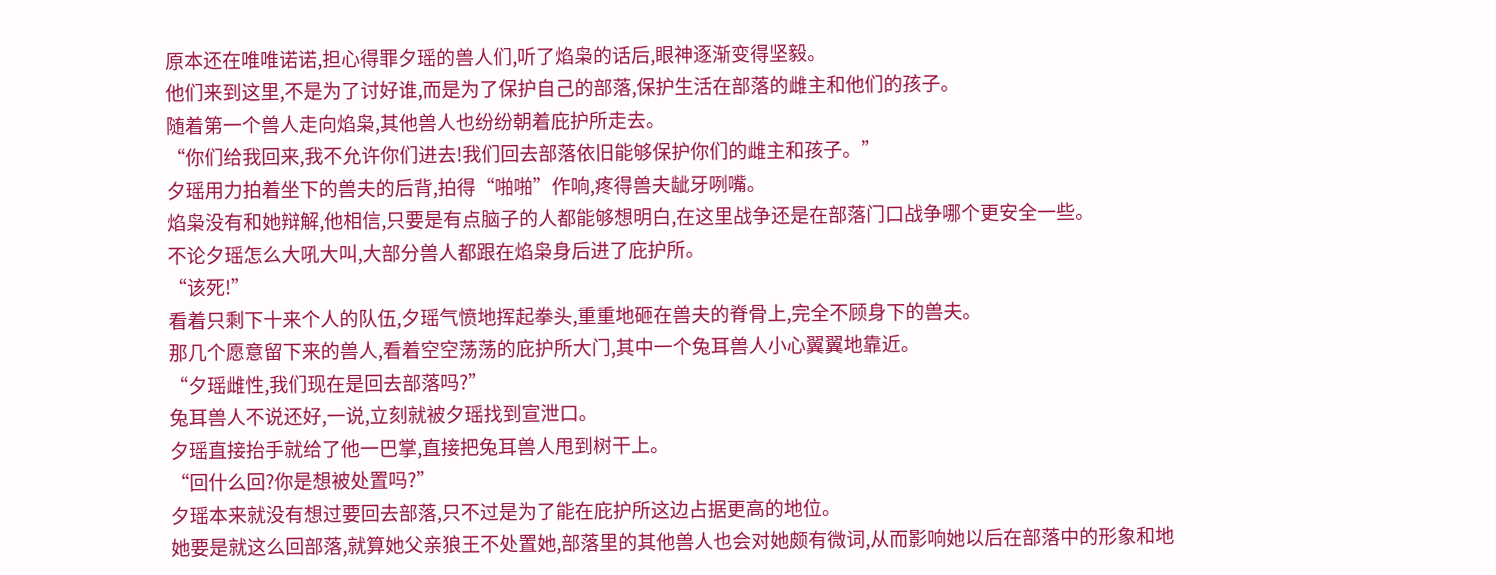原本还在唯唯诺诺,担心得罪夕瑶的兽人们,听了焰枭的话后,眼神逐渐变得坚毅。
他们来到这里,不是为了讨好谁,而是为了保护自己的部落,保护生活在部落的雌主和他们的孩子。
随着第一个兽人走向焰枭,其他兽人也纷纷朝着庇护所走去。
“你们给我回来,我不允许你们进去!我们回去部落依旧能够保护你们的雌主和孩子。”
夕瑶用力拍着坐下的兽夫的后背,拍得“啪啪”作响,疼得兽夫龇牙咧嘴。
焰枭没有和她辩解,他相信,只要是有点脑子的人都能够想明白,在这里战争还是在部落门口战争哪个更安全一些。
不论夕瑶怎么大吼大叫,大部分兽人都跟在焰枭身后进了庇护所。
“该死!”
看着只剩下十来个人的队伍,夕瑶气愤地挥起拳头,重重地砸在兽夫的脊骨上,完全不顾身下的兽夫。
那几个愿意留下来的兽人,看着空空荡荡的庇护所大门,其中一个兔耳兽人小心翼翼地靠近。
“夕瑶雌性,我们现在是回去部落吗?”
兔耳兽人不说还好,一说,立刻就被夕瑶找到宣泄口。
夕瑶直接抬手就给了他一巴掌,直接把兔耳兽人甩到树干上。
“回什么回?你是想被处置吗?”
夕瑶本来就没有想过要回去部落,只不过是为了能在庇护所这边占据更高的地位。
她要是就这么回部落,就算她父亲狼王不处置她,部落里的其他兽人也会对她颇有微词,从而影响她以后在部落中的形象和地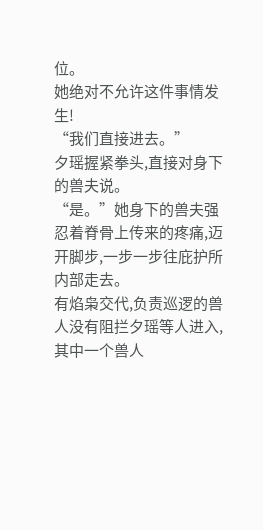位。
她绝对不允许这件事情发生!
“我们直接进去。”
夕瑶握紧拳头,直接对身下的兽夫说。
“是。”她身下的兽夫强忍着脊骨上传来的疼痛,迈开脚步,一步一步往庇护所内部走去。
有焰枭交代,负责巡逻的兽人没有阻拦夕瑶等人进入,其中一个兽人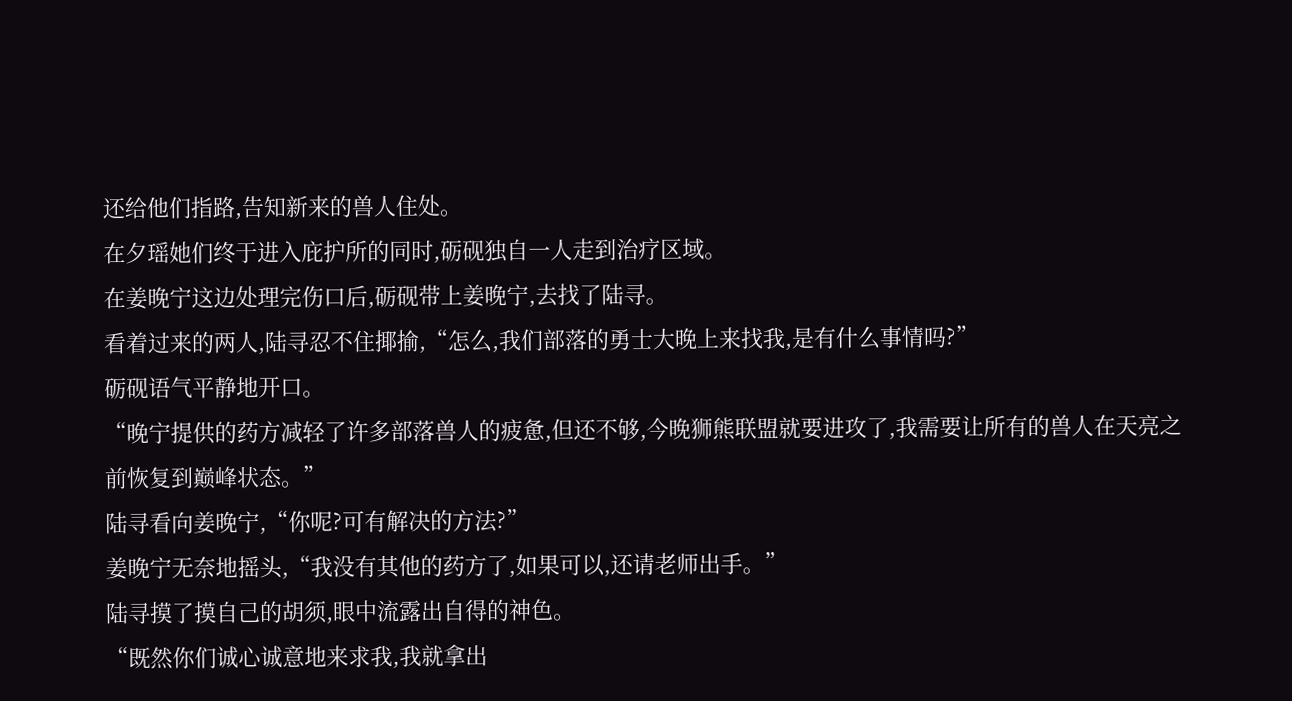还给他们指路,告知新来的兽人住处。
在夕瑶她们终于进入庇护所的同时,砺砚独自一人走到治疗区域。
在姜晚宁这边处理完伤口后,砺砚带上姜晚宁,去找了陆寻。
看着过来的两人,陆寻忍不住揶揄,“怎么,我们部落的勇士大晚上来找我,是有什么事情吗?”
砺砚语气平静地开口。
“晚宁提供的药方减轻了许多部落兽人的疲惫,但还不够,今晚狮熊联盟就要进攻了,我需要让所有的兽人在天亮之前恢复到巅峰状态。”
陆寻看向姜晚宁,“你呢?可有解决的方法?”
姜晚宁无奈地摇头,“我没有其他的药方了,如果可以,还请老师出手。”
陆寻摸了摸自己的胡须,眼中流露出自得的神色。
“既然你们诚心诚意地来求我,我就拿出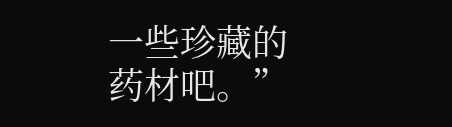一些珍藏的药材吧。”